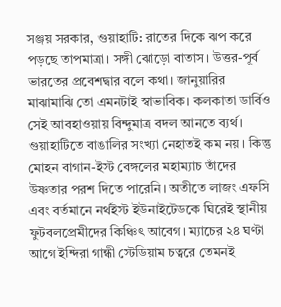সঞ্জয় সরকার, গুয়াহাটি: রাতের দিকে ঝপ করে পড়ছে তাপমাত্রা। সঙ্গী ঝোড়ো বাতাস। উত্তর-পূর্ব ভারতের প্রবেশদ্বার বলে কথা। জানুয়ারির মাঝামাঝি তো এমনটাই স্বাভাবিক। কলকাতা ডার্বিও সেই আবহাওয়ায় বিন্দুমাত্র বদল আনতে ব্যর্থ। গুয়াহাটিতে বাঙালির সংখ্যা নেহাতই কম নয়। কিন্তু মোহন বাগান-ইস্ট বেঙ্গলের মহাম্যাচ তাঁদের উষ্ণতার পরশ দিতে পারেনি। অতীতে লাজং এফসি এবং বর্তমানে নর্থইস্ট ইউনাইটেডকে ঘিরেই স্থানীয় ফুটবলপ্রেমীদের কিঞ্চিৎ আবেগ। ম্যাচের ২৪ ঘণ্টা আগে ইন্দিরা গান্ধী স্টেডিয়াম চত্বরে তেমনই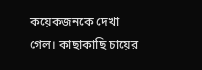কয়েকজনকে দেখা গেল। কাছাকাছি চায়ের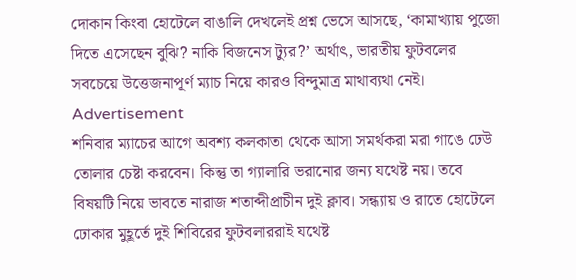দোকান কিংবা হোটেলে বাঙালি দেখলেই প্রশ্ন ভেসে আসছে, ‘কামাখ্যায় পুজো দিতে এসেছেন বুঝি? নাকি বিজনেস ট্যুর?’ অর্থাৎ, ভারতীয় ফুটবলের সবচেয়ে উত্তেজনাপূর্ণ ম্যাচ নিয়ে কারও বিন্দুমাত্র মাথাব্যথা নেই।
Advertisement
শনিবার ম্যাচের আগে অবশ্য কলকাতা থেকে আসা সমর্থকরা মরা গাঙে ঢেউ তোলার চেষ্টা করবেন। কিন্তু তা গ্যালারি ভরানোর জন্য যথেষ্ট নয়। তবে বিষয়টি নিয়ে ভাবতে নারাজ শতাব্দীপ্রাচীন দুই ক্লাব। সন্ধ্যায় ও রাতে হোটেলে ঢোকার মুহূর্তে দুই শিবিরের ফুটবলাররাই যথেষ্ট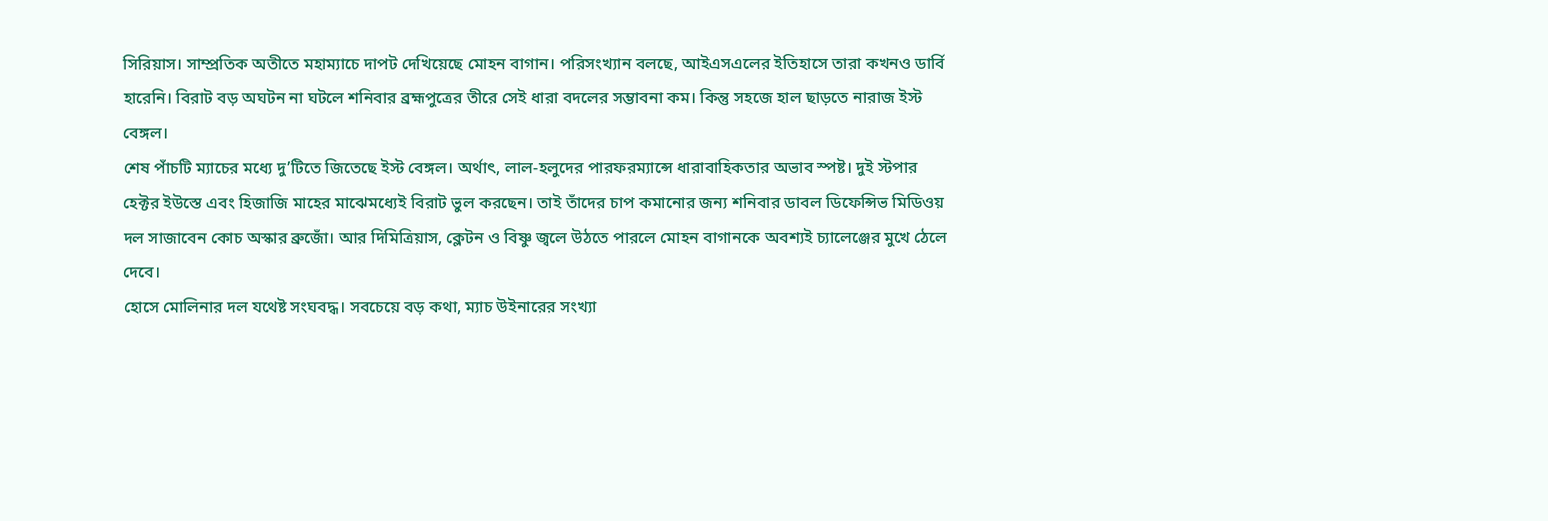সিরিয়াস। সাম্প্রতিক অতীতে মহাম্যাচে দাপট দেখিয়েছে মোহন বাগান। পরিসংখ্যান বলছে, আইএসএলের ইতিহাসে তারা কখনও ডার্বি হারেনি। বিরাট বড় অঘটন না ঘটলে শনিবার ব্রহ্মপুত্রের তীরে সেই ধারা বদলের সম্ভাবনা কম। কিন্তু সহজে হাল ছাড়তে নারাজ ইস্ট বেঙ্গল।
শেষ পাঁচটি ম্যাচের মধ্যে দু’টিতে জিতেছে ইস্ট বেঙ্গল। অর্থাৎ, লাল-হলুদের পারফরম্যান্সে ধারাবাহিকতার অভাব স্পষ্ট। দুই স্টপার হেক্টর ইউস্তে এবং হিজাজি মাহের মাঝেমধ্যেই বিরাট ভুল করছেন। তাই তাঁদের চাপ কমানোর জন্য শনিবার ডাবল ডিফেন্সিভ মিডিওয় দল সাজাবেন কোচ অস্কার ব্রুজোঁ। আর দিমিত্রিয়াস, ক্লেটন ও বিষ্ণু জ্বলে উঠতে পারলে মোহন বাগানকে অবশ্যই চ্যালেঞ্জের মুখে ঠেলে দেবে।
হোসে মোলিনার দল যথেষ্ট সংঘবদ্ধ। সবচেয়ে বড় কথা, ম্যাচ উইনারের সংখ্যা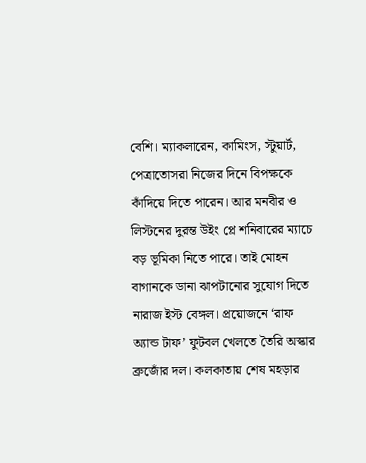বেশি। ম্যাকলারেন, কামিংস, স্টুয়ার্ট, পেত্রাতোসরা নিজের দিনে বিপক্ষকে কাঁদিয়ে দিতে পারেন। আর মনবীর ও লিস্টনের দুরন্ত উইং প্লে শনিবারের ম্যাচে বড় ভূমিকা নিতে পারে। তাই মোহন বাগানকে ডানা ঝাপটানোর সুযোগ দিতে নারাজ ইস্ট বেঙ্গল। প্রয়োজনে ‘রাফ অ্যান্ড টাফ’ ফুটবল খেলতে তৈরি অস্কার ব্রুজোঁর দল। কলকাতায় শেষ মহড়ার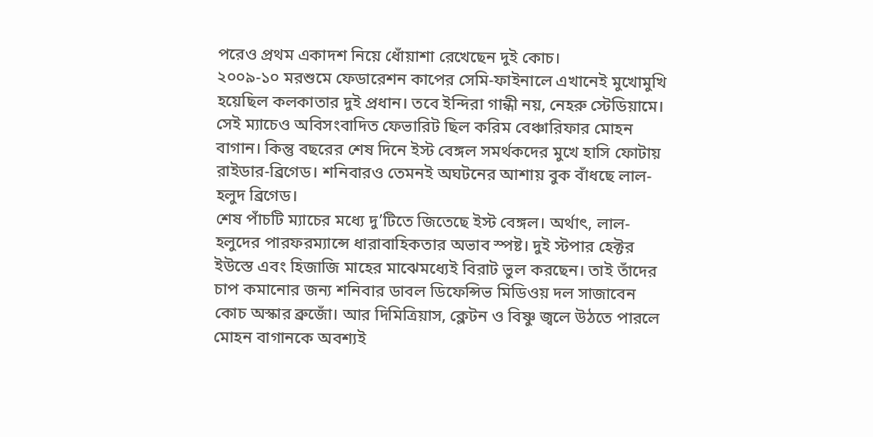পরেও প্রথম একাদশ নিয়ে ধোঁয়াশা রেখেছেন দুই কোচ।
২০০৯-১০ মরশুমে ফেডারেশন কাপের সেমি-ফাইনালে এখানেই মুখোমুখি হয়েছিল কলকাতার দুই প্রধান। তবে ইন্দিরা গান্ধী নয়, নেহরু স্টেডিয়ামে। সেই ম্যাচেও অবিসংবাদিত ফেভারিট ছিল করিম বেঞ্চারিফার মোহন বাগান। কিন্তু বছরের শেষ দিনে ইস্ট বেঙ্গল সমর্থকদের মুখে হাসি ফোটায় রাইডার-ব্রিগেড। শনিবারও তেমনই অঘটনের আশায় বুক বাঁধছে লাল-হলুদ ব্রিগেড।
শেষ পাঁচটি ম্যাচের মধ্যে দু’টিতে জিতেছে ইস্ট বেঙ্গল। অর্থাৎ, লাল-হলুদের পারফরম্যান্সে ধারাবাহিকতার অভাব স্পষ্ট। দুই স্টপার হেক্টর ইউস্তে এবং হিজাজি মাহের মাঝেমধ্যেই বিরাট ভুল করছেন। তাই তাঁদের চাপ কমানোর জন্য শনিবার ডাবল ডিফেন্সিভ মিডিওয় দল সাজাবেন কোচ অস্কার ব্রুজোঁ। আর দিমিত্রিয়াস, ক্লেটন ও বিষ্ণু জ্বলে উঠতে পারলে মোহন বাগানকে অবশ্যই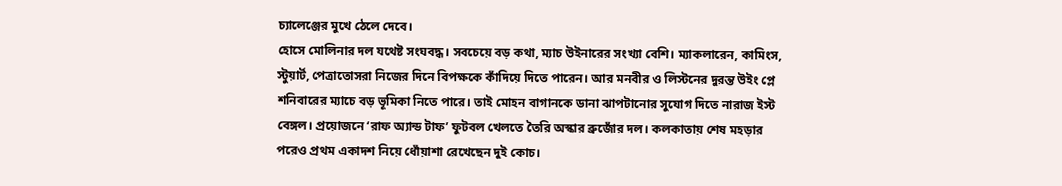চ্যালেঞ্জের মুখে ঠেলে দেবে।
হোসে মোলিনার দল যথেষ্ট সংঘবদ্ধ। সবচেয়ে বড় কথা, ম্যাচ উইনারের সংখ্যা বেশি। ম্যাকলারেন, কামিংস, স্টুয়ার্ট, পেত্রাতোসরা নিজের দিনে বিপক্ষকে কাঁদিয়ে দিতে পারেন। আর মনবীর ও লিস্টনের দুরন্ত উইং প্লে শনিবারের ম্যাচে বড় ভূমিকা নিতে পারে। তাই মোহন বাগানকে ডানা ঝাপটানোর সুযোগ দিতে নারাজ ইস্ট বেঙ্গল। প্রয়োজনে ‘রাফ অ্যান্ড টাফ’ ফুটবল খেলতে তৈরি অস্কার ব্রুজোঁর দল। কলকাতায় শেষ মহড়ার পরেও প্রথম একাদশ নিয়ে ধোঁয়াশা রেখেছেন দুই কোচ।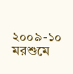২০০৯-১০ মরশুমে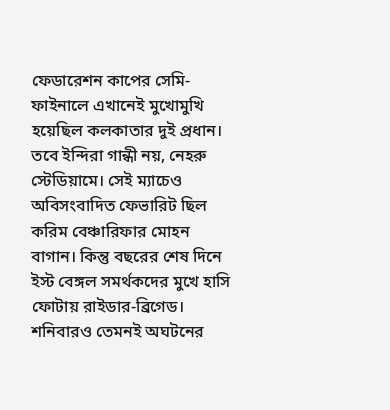ফেডারেশন কাপের সেমি-ফাইনালে এখানেই মুখোমুখি হয়েছিল কলকাতার দুই প্রধান। তবে ইন্দিরা গান্ধী নয়, নেহরু স্টেডিয়ামে। সেই ম্যাচেও অবিসংবাদিত ফেভারিট ছিল করিম বেঞ্চারিফার মোহন বাগান। কিন্তু বছরের শেষ দিনে ইস্ট বেঙ্গল সমর্থকদের মুখে হাসি ফোটায় রাইডার-ব্রিগেড। শনিবারও তেমনই অঘটনের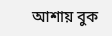আশায় বুক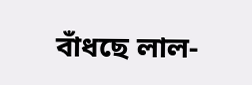বাঁধছে লাল-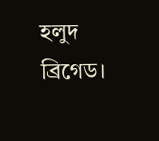হলুদ ব্রিগেড।